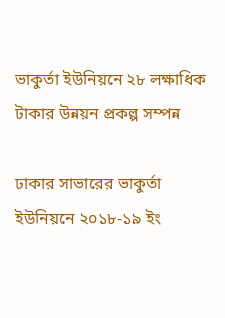ভাকুর্তা ইউনিয়নে ২৮ লক্ষাধিক টাকার উন্নয়ন প্রকল্প সম্পন্ন

ঢাকার সাভারের ভাকুর্তা ইউনিয়নে ২০১৮-১৯ ইং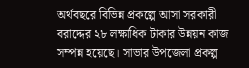অর্থবছরে বিভিন্ন প্রকল্পে আসা সরকারী বরাদ্দের ২৮ লক্ষাধিক টাকার উন্নয়ন কাজ সম্পন্ন হয়েছে। সাভার উপজেলা প্রকল্প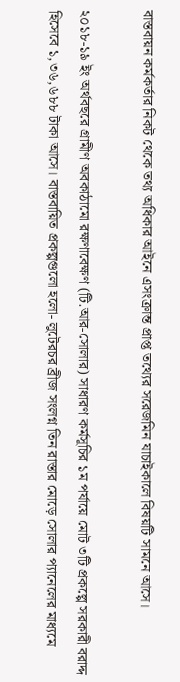বাস্তবায়ন কর্মকর্তার নিকট থেকে তথ্য অধিকার আইনে এসংক্রান্ত প্রাপ্ত তথ্যের সরেজমিন যাচাইকালে বিষয়টি সামনে আসে।

২০১৮-১৯ ইং অর্থবছরে গ্রামীণ অবকাঠামো রক্ষণাবেক্ষণ (টি.আর-সোলার) সাধারণ কর্মসূচির ১ম পর্যায়ে মোট ৩টি প্রকল্পে সরকারী বরাদ্দ হিসেবে ১,৩৬,৬৮৮ টাকা আসে। বাস্তবায়িত প্রকল্পগুলো হলো- লুটেরচর ব্রীজ সংলগ্ন তিন রাস্তার মোড়ে সোলার প্যানেলের মাধ্যমে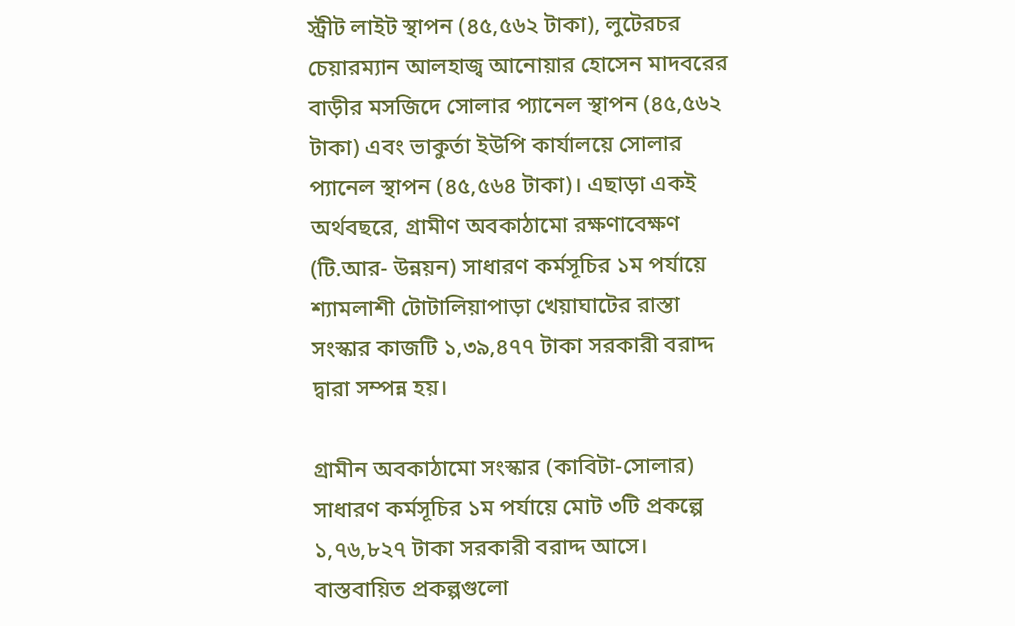স্ট্রীট লাইট স্থাপন (৪৫,৫৬২ টাকা), লুটেরচর চেয়ারম্যান আলহাজ্ব আনোয়ার হোসেন মাদবরের বাড়ীর মসজিদে সোলার প্যানেল স্থাপন (৪৫,৫৬২ টাকা) এবং ভাকুর্তা ইউপি কার্যালয়ে সোলার প্যানেল স্থাপন (৪৫,৫৬৪ টাকা)। এছাড়া একই অর্থবছরে, গ্রামীণ অবকাঠামো রক্ষণাবেক্ষণ (টি.আর- উন্নয়ন) সাধারণ কর্মসূচির ১ম পর্যায়ে শ্যামলাশী টোটালিয়াপাড়া খেয়াঘাটের রাস্তা সংস্কার কাজটি ১,৩৯,৪৭৭ টাকা সরকারী বরাদ্দ দ্বারা সম্পন্ন হয়।

গ্রামীন অবকাঠামো সংস্কার (কাবিটা-সোলার) সাধারণ কর্মসূচির ১ম পর্যায়ে মোট ৩টি প্রকল্পে ১,৭৬,৮২৭ টাকা সরকারী বরাদ্দ আসে। বাস্তবায়িত প্রকল্পগুলো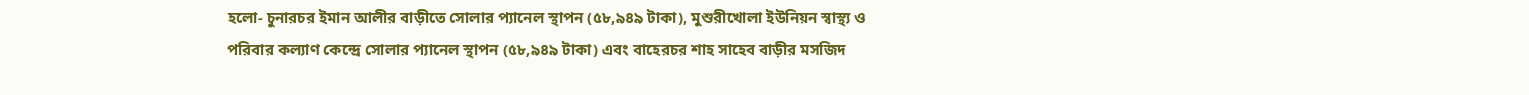হলো- চুনারচর ইমান আলীর বাড়ীতে সোলার প্যানেল স্থাপন (৫৮,৯৪৯ টাকা), মুশুরীখোলা ইউনিয়ন স্বাস্থ্য ও পরিবার কল্যাণ কেন্দ্রে সোলার প্যানেল স্থাপন (৫৮,৯৪৯ টাকা) এবং বাহেরচর শাহ সাহেব বাড়ীর মসজিদ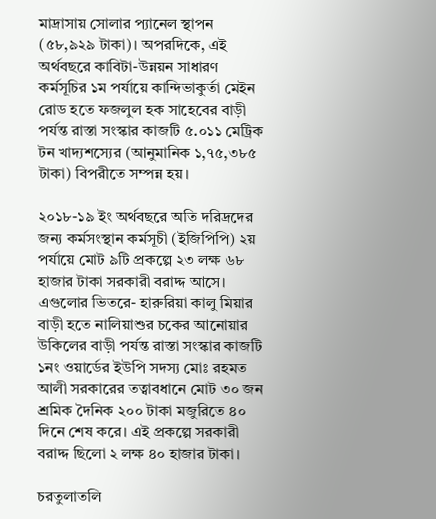মাদ্রাসায় সোলার প্যানেল স্থাপন (৫৮,৯২৯ টাকা)। অপরদিকে, এই অর্থবছরে কাবিটা-উন্নয়ন সাধারণ কর্মসূচির ১ম পর্যায়ে কান্দিভাকুর্তা মেইন রোড হতে ফজলুল হক সাহেবের বাড়ী পর্যন্ত রাস্তা সংস্কার কাজটি ৫.০১১ মেট্রিক টন খাদ্যশস্যের (আনুমানিক ১,৭৫,৩৮৫ টাকা) বিপরীতে সম্পন্ন হয়।

২০১৮-১৯ ইং অর্থবছরে অতি দরিদ্রদের জন্য কর্মসংস্থান কর্মসূচী (ইজিপিপি) ২য় পর্যায়ে মোট ৯টি প্রকল্পে ২৩ লক্ষ ৬৮ হাজার টাকা সরকারী বরাদ্দ আসে। এগুলোর ভিতরে- হারুরিয়া কালু মিয়ার বাড়ী হতে নালিয়াশুর চকের আনোয়ার উকিলের বাড়ী পর্যন্ত রাস্তা সংস্কার কাজটি ১নং ওয়ার্ডের ইউপি সদস্য মোঃ রহমত আলী সরকারের তত্বাবধানে মোট ৩০ জন শ্রমিক দৈনিক ২০০ টাকা মজুরিতে ৪০ দিনে শেষ করে। এই প্রকল্পে সরকারী বরাদ্দ ছিলো ২ লক্ষ ৪০ হাজার টাকা।

চরতুলাতলি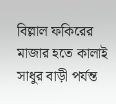বিল্লাল ফকিরের মাজার হতে কালাই সাধুর বাড়ী পর্যন্ত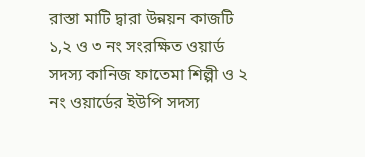রাস্তা মাটি দ্বারা উন্নয়ন কাজটি ১,২ ও ৩ নং সংরক্ষিত ওয়ার্ড সদস্য কানিজ ফাতেমা শিল্পী ও ২ নং ওয়ার্ডের ইউপি সদস্য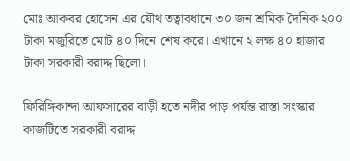মোঃ আকবর হোসেন এর যৌথ তত্বাবধানে ৩০ জন শ্রমিক দৈনিক ২০০ টাকা মজুরিতে মোট ৪০ দিনে শেষ করে। এখানে ২ লক্ষ ৪০ হাজার টাকা সরকারী বরাদ্দ ছিলো।

ফিরিঙ্গিকান্দা আফসারের বাড়ী হতে নদীর পাড় পর্যন্ত রাস্তা সংস্কার কাজটিতে সরকারী বরাদ্দ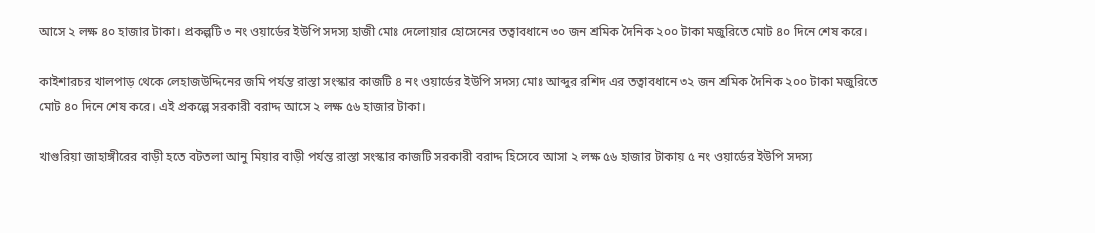আসে ২ লক্ষ ৪০ হাজার টাকা। প্রকল্পটি ৩ নং ওয়ার্ডের ইউপি সদস্য হাজী মোঃ দেলোয়ার হোসেনের তত্বাবধানে ৩০ জন শ্রমিক দৈনিক ২০০ টাকা মজুরিতে মোট ৪০ দিনে শেষ করে।

কাইশারচর খালপাড় থেকে লেহাজউদ্দিনের জমি পর্যন্ত রাস্তা সংস্কার কাজটি ৪ নং ওয়ার্ডের ইউপি সদস্য মোঃ আব্দুর রশিদ এর তত্বাবধানে ৩২ জন শ্রমিক দৈনিক ২০০ টাকা মজুরিতে মোট ৪০ দিনে শেষ করে। এই প্রকল্পে সরকারী বরাদ্দ আসে ২ লক্ষ ৫৬ হাজার টাকা।

খাগুরিয়া জাহাঙ্গীরের বাড়ী হতে বটতলা আনু মিয়ার বাড়ী পর্যন্ত রাস্তা সংস্কার কাজটি সরকারী বরাদ্দ হিসেবে আসা ২ লক্ষ ৫৬ হাজার টাকায় ৫ নং ওয়ার্ডের ইউপি সদস্য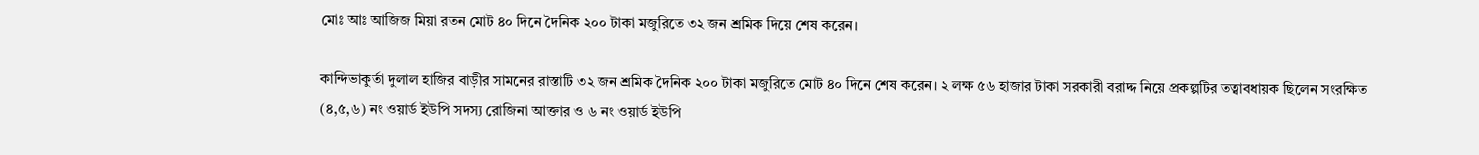মোঃ আঃ আজিজ মিয়া রতন মোট ৪০ দিনে দৈনিক ২০০ টাকা মজুরিতে ৩২ জন শ্রমিক দিয়ে শেষ করেন।

কান্দিভাকুর্তা দুলাল হাজির বাড়ীর সামনের রাস্তাটি ৩২ জন শ্রমিক দৈনিক ২০০ টাকা মজুরিতে মোট ৪০ দিনে শেষ করেন। ২ লক্ষ ৫৬ হাজার টাকা সরকারী বরাদ্দ নিয়ে প্রকল্পটির তত্বাবধায়ক ছিলেন সংরক্ষিত (৪,৫,৬) নং ওয়ার্ড ইউপি সদস্য রোজিনা আক্তার ও ৬ নং ওয়ার্ড ইউপি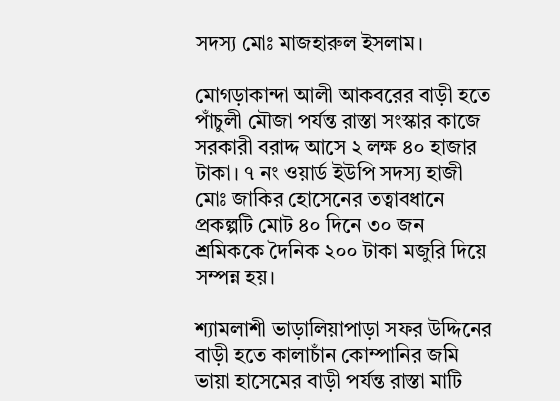সদস্য মোঃ মাজহারুল ইসলাম।

মোগড়াকান্দা আলী আকবরের বাড়ী হতে পাঁচুলী মৌজা পর্যন্ত রাস্তা সংস্কার কাজে সরকারী বরাদ্দ আসে ২ লক্ষ ৪০ হাজার টাকা। ৭ নং ওয়ার্ড ইউপি সদস্য হাজী মোঃ জাকির হোসেনের তত্বাবধানে প্রকল্পটি মোট ৪০ দিনে ৩০ জন শ্রমিককে দৈনিক ২০০ টাকা মজুরি দিয়ে সম্পন্ন হয়।

শ্যামলাশী ভাড়ালিয়াপাড়া সফর উদ্দিনের বাড়ী হতে কালাচাঁন কোম্পানির জমি ভায়া হাসেমের বাড়ী পর্যন্ত রাস্তা মাটি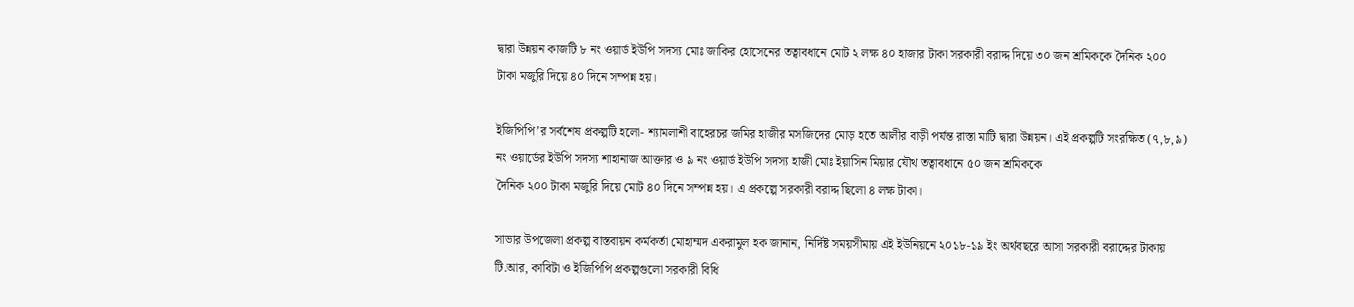দ্বারা উন্নয়ন কাজটি ৮ নং ওয়ার্ড ইউপি সদস্য মোঃ জাকির হোসেনের তত্বাবধানে মোট ২ লক্ষ ৪০ হাজার টাকা সরকারী বরাদ্দ দিয়ে ৩০ জন শ্রমিককে দৈনিক ২০০ টাকা মজুরি দিয়ে ৪০ দিনে সম্পন্ন হয়।

ইজিপিপি’র সর্বশেষ প্রকল্পটি হলো- শ্যামলাশী বাহেরচর জমির হাজীর মসজিদের মোড় হতে আলীর বাড়ী পর্যন্ত রাস্তা মাটি দ্বারা উন্নয়ন। এই প্রকল্পটি সংরক্ষিত (৭,৮,৯) নং ওয়ার্ডের ইউপি সদস্য শাহানাজ আক্তার ও ৯ নং ওয়ার্ড ইউপি সদস্য হাজী মোঃ ইয়াসিন মিয়ার যৌথ তত্বাবধানে ৫০ জন শ্রমিককে
দৈনিক ২০০ টাকা মজুরি দিয়ে মোট ৪০ দিনে সম্পন্ন হয়। এ প্রকল্পে সরকারী বরাদ্দ ছিলো ৪ লক্ষ টাকা।

সাভার উপজেলা প্রকল্প বাস্তবায়ন কর্মকর্তা মোহাম্মদ একরামুল হক জানান, নির্দিষ্ট সময়সীমায় এই ইউনিয়নে ২০১৮-১৯ ইং অর্থবছরে আসা সরকারী বরাদ্দের টাকায় টি.আর, কাবিটা ও ইজিপিপি প্রকল্পগুলো সরকারী বিধি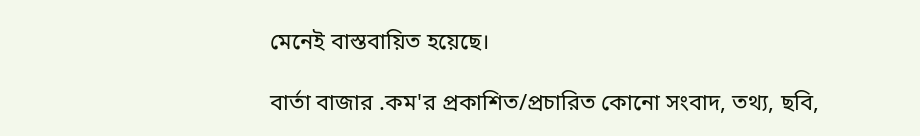মেনেই বাস্তবায়িত হয়েছে।

বার্তা বাজার .কম'র প্রকাশিত/প্রচারিত কোনো সংবাদ, তথ্য, ছবি,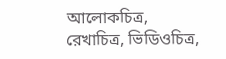আলোকচিত্র, রেখাচিত্র, ভিডিওচিত্র,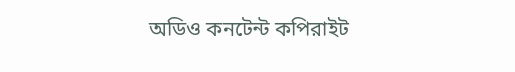অডিও কনটেন্ট কপিরাইট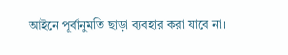আইনে পূর্বানুমতি ছাড়া ব্যবহার করা যাবে না।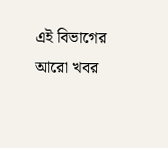এই বিভাগের আরো খবর